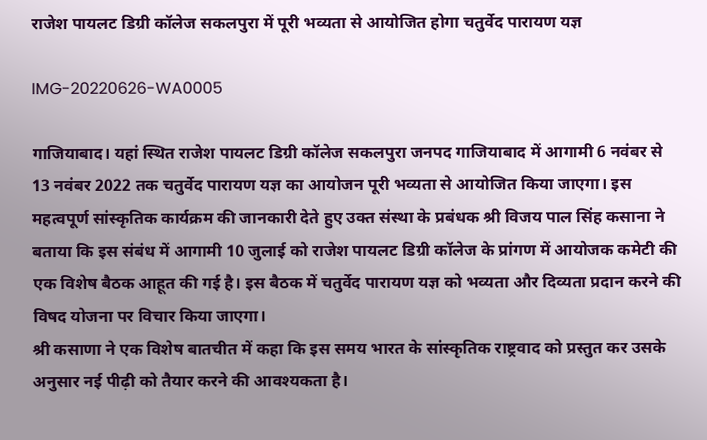राजेश पायलट डिग्री कॉलेज सकलपुरा में पूरी भव्यता से आयोजित होगा चतुर्वेद पारायण यज्ञ

IMG-20220626-WA0005

गाजियाबाद। यहां स्थित राजेश पायलट डिग्री कॉलेज सकलपुरा जनपद गाजियाबाद में आगामी 6 नवंबर से 13 नवंबर 2022 तक चतुर्वेद पारायण यज्ञ का आयोजन पूरी भव्यता से आयोजित किया जाएगा। इस महत्वपूर्ण सांस्कृतिक कार्यक्रम की जानकारी देते हुए उक्त संस्था के प्रबंधक श्री विजय पाल सिंह कसाना ने बताया कि इस संबंध में आगामी 10 जुलाई को राजेश पायलट डिग्री कॉलेज के प्रांगण में आयोजक कमेटी की एक विशेष बैठक आहूत की गई है। इस बैठक में चतुर्वेद पारायण यज्ञ को भव्यता और दिव्यता प्रदान करने की विषद योजना पर विचार किया जाएगा।
श्री कसाणा ने एक विशेष बातचीत में कहा कि इस समय भारत के सांस्कृतिक राष्ट्रवाद को प्रस्तुत कर उसके अनुसार नई पीढ़ी को तैयार करने की आवश्यकता है।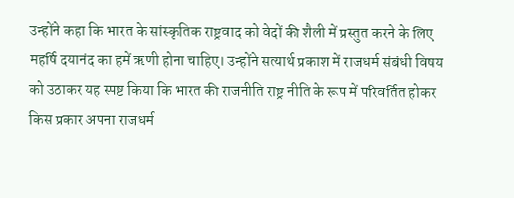उन्होंने कहा कि भारत के सांस्कृतिक राष्ट्रवाद को वेदों की शैली में प्रस्तुत करने के लिए महर्षि दयानंद का हमें ऋणी होना चाहिए। उन्होंने सत्यार्थ प्रकाश में राजधर्म संबंधी विषय को उठाकर यह स्पष्ट किया कि भारत की राजनीति राष्ट्र नीति के रूप में परिवर्तित होकर किस प्रकार अपना राजधर्म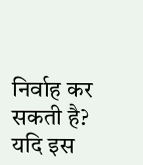निर्वाह कर सकती है? यदि इस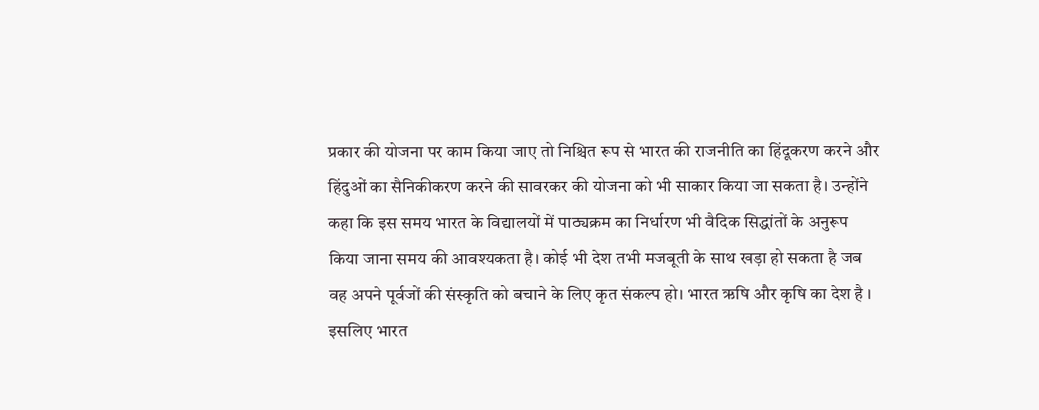प्रकार की योजना पर काम किया जाए तो निश्चित रूप से भारत की राजनीति का हिंदूकरण करने और हिंदुओं का सैनिकीकरण करने की सावरकर की योजना को भी साकार किया जा सकता है। उन्होंने कहा कि इस समय भारत के विद्यालयों में पाठ्यक्रम का निर्धारण भी वैदिक सिद्धांतों के अनुरूप किया जाना समय की आवश्यकता है। कोई भी देश तभी मजबूती के साथ खड़ा हो सकता है जब वह अपने पूर्वजों की संस्कृति को बचाने के लिए कृत संकल्प हो। भारत ऋषि और कृषि का देश है । इसलिए भारत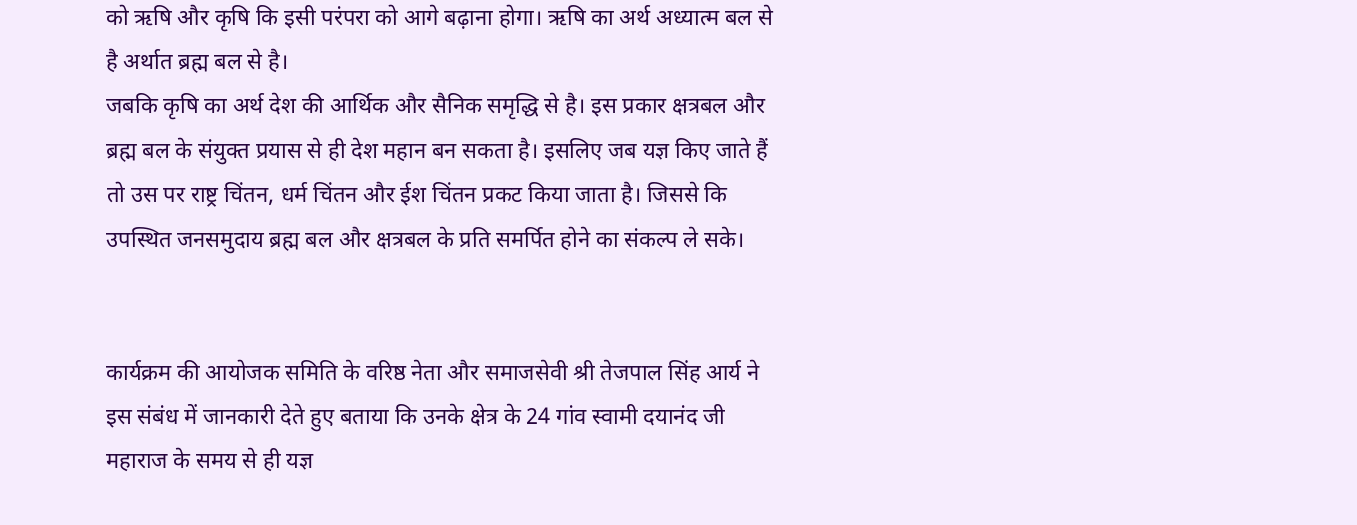को ऋषि और कृषि कि इसी परंपरा को आगे बढ़ाना होगा। ऋषि का अर्थ अध्यात्म बल से है अर्थात ब्रह्म बल से है।
जबकि कृषि का अर्थ देश की आर्थिक और सैनिक समृद्धि से है। इस प्रकार क्षत्रबल और ब्रह्म बल के संयुक्त प्रयास से ही देश महान बन सकता है। इसलिए जब यज्ञ किए जाते हैं तो उस पर राष्ट्र चिंतन, धर्म चिंतन और ईश चिंतन प्रकट किया जाता है। जिससे कि उपस्थित जनसमुदाय ब्रह्म बल और क्षत्रबल के प्रति समर्पित होने का संकल्प ले सके।


कार्यक्रम की आयोजक समिति के वरिष्ठ नेता और समाजसेवी श्री तेजपाल सिंह आर्य ने इस संबंध में जानकारी देते हुए बताया कि उनके क्षेत्र के 24 गांव स्वामी दयानंद जी महाराज के समय से ही यज्ञ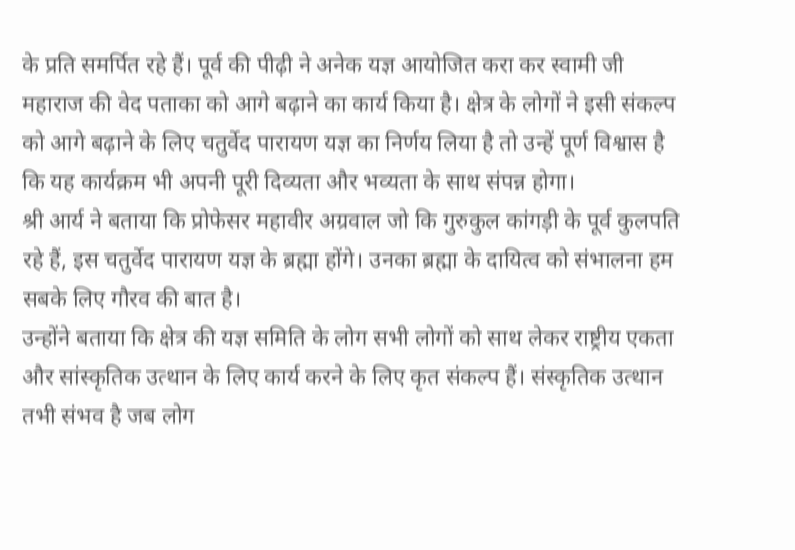के प्रति समर्पित रहे हैं। पूर्व की पीढ़ी ने अनेक यज्ञ आयोजित करा कर स्वामी जी महाराज की वेद पताका को आगे बढ़ाने का कार्य किया है। क्षेत्र के लोगों ने इसी संकल्प को आगे बढ़ाने के लिए चतुर्वेद पारायण यज्ञ का निर्णय लिया है तो उन्हें पूर्ण विश्वास है कि यह कार्यक्रम भी अपनी पूरी दिव्यता और भव्यता के साथ संपन्न होगा।
श्री आर्य ने बताया कि प्रोफेसर महावीर अग्रवाल जो कि गुरुकुल कांगड़ी के पूर्व कुलपति रहे हैं, इस चतुर्वेद पारायण यज्ञ के ब्रह्मा होंगे। उनका ब्रह्मा के दायित्व को संभालना हम सबके लिए गौरव की बात है।
उन्होंने बताया कि क्षेत्र की यज्ञ समिति के लोग सभी लोगों को साथ लेकर राष्ट्रीय एकता और सांस्कृतिक उत्थान के लिए कार्य करने के लिए कृत संकल्प हैं। संस्कृतिक उत्थान तभी संभव है जब लोग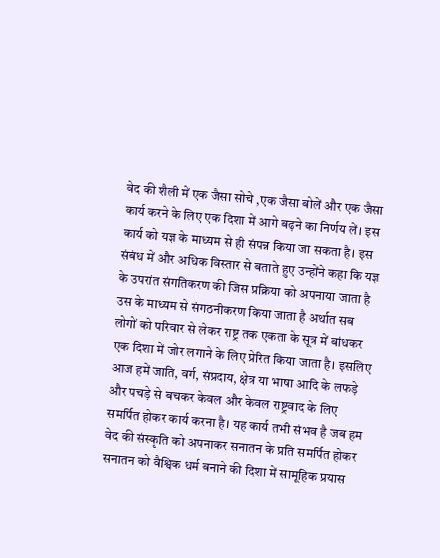वेद की शैली में एक जैसा सोचे ,एक जैसा बोलें और एक जैसा कार्य करने के लिए एक दिशा में आगे बढ़ने का निर्णय लें। इस कार्य को यज्ञ के माध्यम से ही संपन्न किया जा सकता है। इस संबंध में और अधिक विस्तार से बताते हुए उन्होंने कहा कि यज्ञ के उपरांत संगतिकरण की जिस प्रक्रिया को अपनाया जाता है उस के माध्यम से संगठनीकरण किया जाता है अर्थात सब लोगों को परिवार से लेकर राष्ट्र तक एकता के सूत्र में बांधकर एक दिशा में जोर लगाने के लिए प्रेरित किया जाता है। इसलिए आज हमें जाति, वर्ग, संप्रदाय, क्षेत्र या भाषा आदि के लफड़े और पचड़े से बचकर केवल और केवल राष्ट्रवाद के लिए समर्पित होकर कार्य करना है। यह कार्य तभी संभव है जब हम वेद की संस्कृति को अपनाकर सनातन के प्रति समर्पित होकर सनातन को वैश्विक धर्म बनाने की दिशा में सामूहिक प्रयास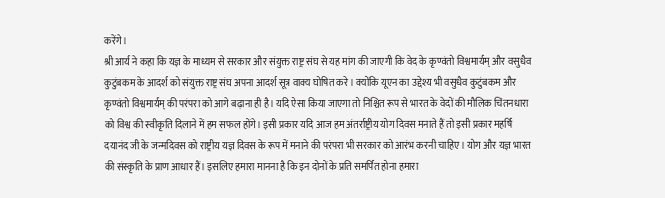करेंगे।
श्री आर्य ने कहा कि यज्ञ के माध्यम से सरकार और संयुक्त राष्ट्र संघ से यह मांग की जाएगी कि वेद के कृण्वंतो विश्वमार्यम् और वसुधैव कुटुंबकम के आदर्श को संयुक्त राष्ट्र संघ अपना आदर्श सूत्र वाक्य घोषित करे। क्योंकि यूएन का उद्देश्य भी वसुधैव कुटुंबकम और कृण्वंतो विश्वमार्यम् की परंपरा को आगे बढ़ाना ही है। यदि ऐसा किया जाएगा तो निश्चित रूप से भारत के वेदों की मौलिक चिंतनधारा को विश्व की स्वीकृति दिलाने में हम सफल होंगे। इसी प्रकार यदि आज हम अंतर्राष्ट्रीय योग दिवस मनाते हैं तो इसी प्रकार महर्षि दयानंद जी के जन्मदिवस को राष्ट्रीय यज्ञ दिवस के रूप में मनाने की परंपरा भी सरकार को आरंभ करनी चाहिए। योग और यज्ञ भारत की संस्कृति के प्राण आधार हैं। इसलिए हमारा मानना है कि इन दोनों के प्रति समर्पित होना हमारा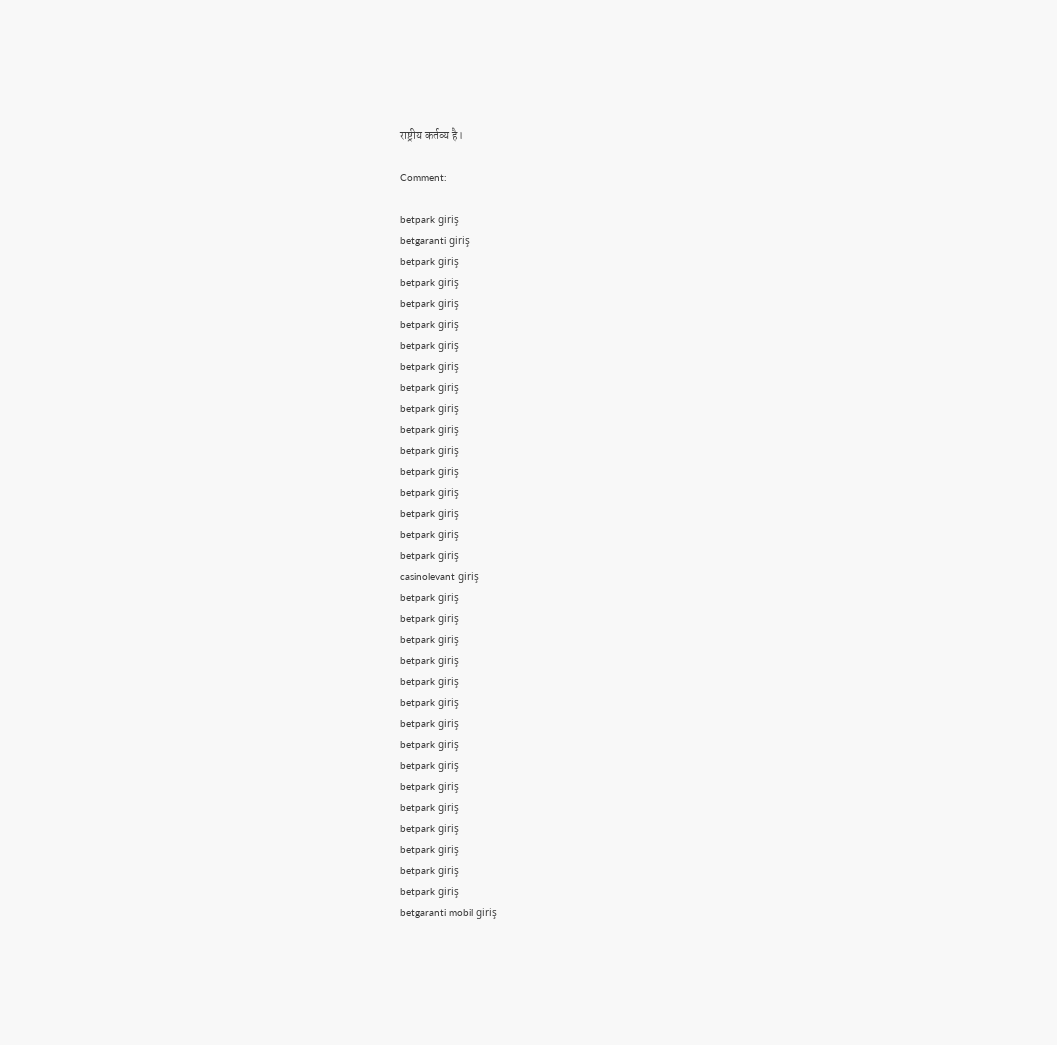राष्ट्रीय कर्तव्य है।

Comment:

betpark giriş
betgaranti giriş
betpark giriş
betpark giriş
betpark giriş
betpark giriş
betpark giriş
betpark giriş
betpark giriş
betpark giriş
betpark giriş
betpark giriş
betpark giriş
betpark giriş
betpark giriş
betpark giriş
betpark giriş
casinolevant giriş
betpark giriş
betpark giriş
betpark giriş
betpark giriş
betpark giriş
betpark giriş
betpark giriş
betpark giriş
betpark giriş
betpark giriş
betpark giriş
betpark giriş
betpark giriş
betpark giriş
betpark giriş
betgaranti mobil giriş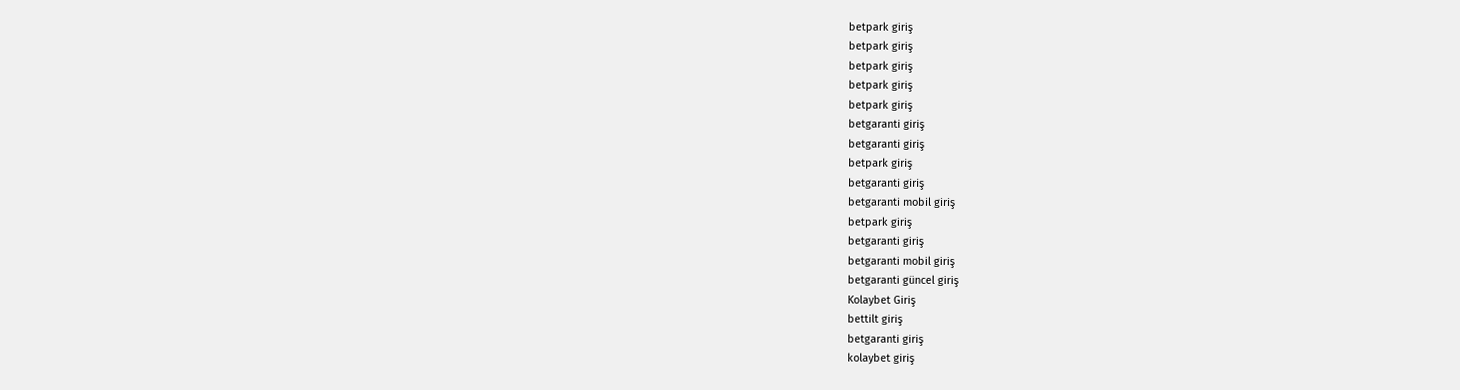betpark giriş
betpark giriş
betpark giriş
betpark giriş
betpark giriş
betgaranti giriş
betgaranti giriş
betpark giriş
betgaranti giriş
betgaranti mobil giriş
betpark giriş
betgaranti giriş
betgaranti mobil giriş
betgaranti güncel giriş
Kolaybet Giriş
bettilt giriş
betgaranti giriş
kolaybet giriş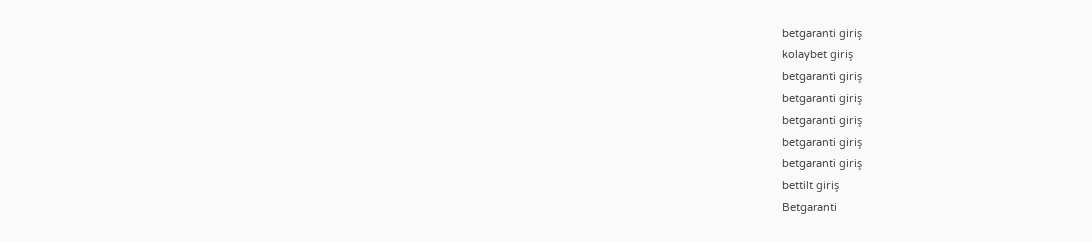betgaranti giriş
kolaybet giriş
betgaranti giriş
betgaranti giriş
betgaranti giriş
betgaranti giriş
betgaranti giriş
bettilt giriş
Betgaranti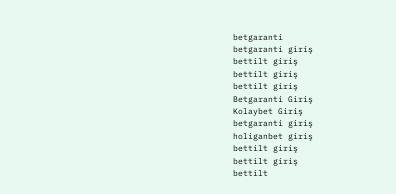betgaranti
betgaranti giriş
bettilt giriş
bettilt giriş
bettilt giriş
Betgaranti Giriş
Kolaybet Giriş
betgaranti giriş
holiganbet giriş
bettilt giriş
bettilt giriş
bettilt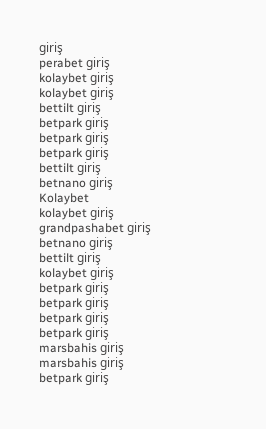giriş
perabet giriş
kolaybet giriş
kolaybet giriş
bettilt giriş
betpark giriş
betpark giriş
betpark giriş
bettilt giriş
betnano giriş
Kolaybet
kolaybet giriş
grandpashabet giriş
betnano giriş
bettilt giriş
kolaybet giriş
betpark giriş
betpark giriş
betpark giriş
betpark giriş
marsbahis giriş
marsbahis giriş
betpark giriş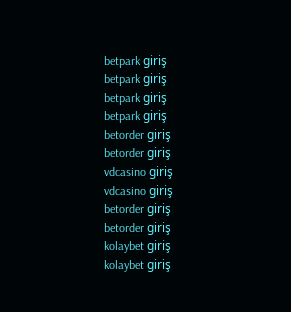betpark giriş
betpark giriş
betpark giriş
betpark giriş
betorder giriş
betorder giriş
vdcasino giriş
vdcasino giriş
betorder giriş
betorder giriş
kolaybet giriş
kolaybet giriş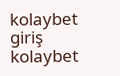kolaybet giriş
kolaybet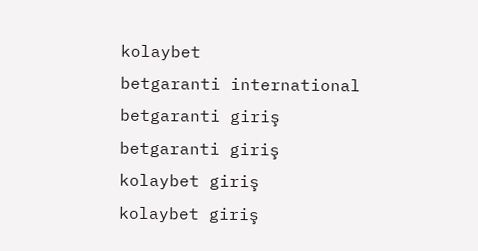kolaybet
betgaranti international
betgaranti giriş
betgaranti giriş
kolaybet giriş
kolaybet giriş